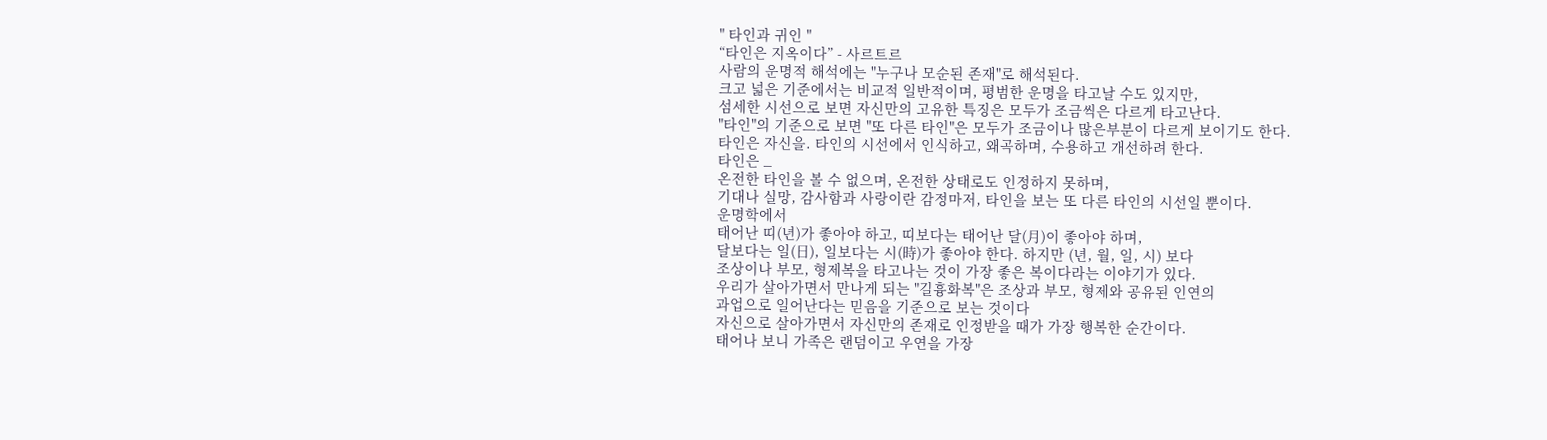" 타인과 귀인 "
“타인은 지옥이다” - 사르트르
사람의 운명적 해석에는 "누구나 모순된 존재"로 해석된다.
크고 넓은 기준에서는 비교적 일반적이며, 평범한 운명을 타고날 수도 있지만,
섬세한 시선으로 보면 자신만의 고유한 특징은 모두가 조금씩은 다르게 타고난다.
"타인"의 기준으로 보면 "또 다른 타인"은 모두가 조금이나 많은부분이 다르게 보이기도 한다.
타인은 자신을. 타인의 시선에서 인식하고, 왜곡하며, 수용하고 개선하려 한다.
타인은 _
온전한 타인을 볼 수 없으며, 온전한 상태로도 인정하지 못하며,
기대나 실망, 감사함과 사랑이란 감정마저, 타인을 보는 또 다른 타인의 시선일 뿐이다.
운명학에서
태어난 띠(년)가 좋아야 하고, 띠보다는 태어난 달(月)이 좋아야 하며,
달보다는 일(日), 일보다는 시(時)가 좋아야 한다. 하지만 (년, 월, 일, 시) 보다
조상이나 부모, 형제복을 타고나는 것이 가장 좋은 복이다라는 이야기가 있다.
우리가 살아가면서 만나게 되는 "길흉화복"은 조상과 부모, 형제와 공유된 인연의
과업으로 일어난다는 믿음을 기준으로 보는 것이다
자신으로 살아가면서 자신만의 존재로 인정받을 때가 가장 행복한 순간이다.
태어나 보니 가족은 랜덤이고 우연을 가장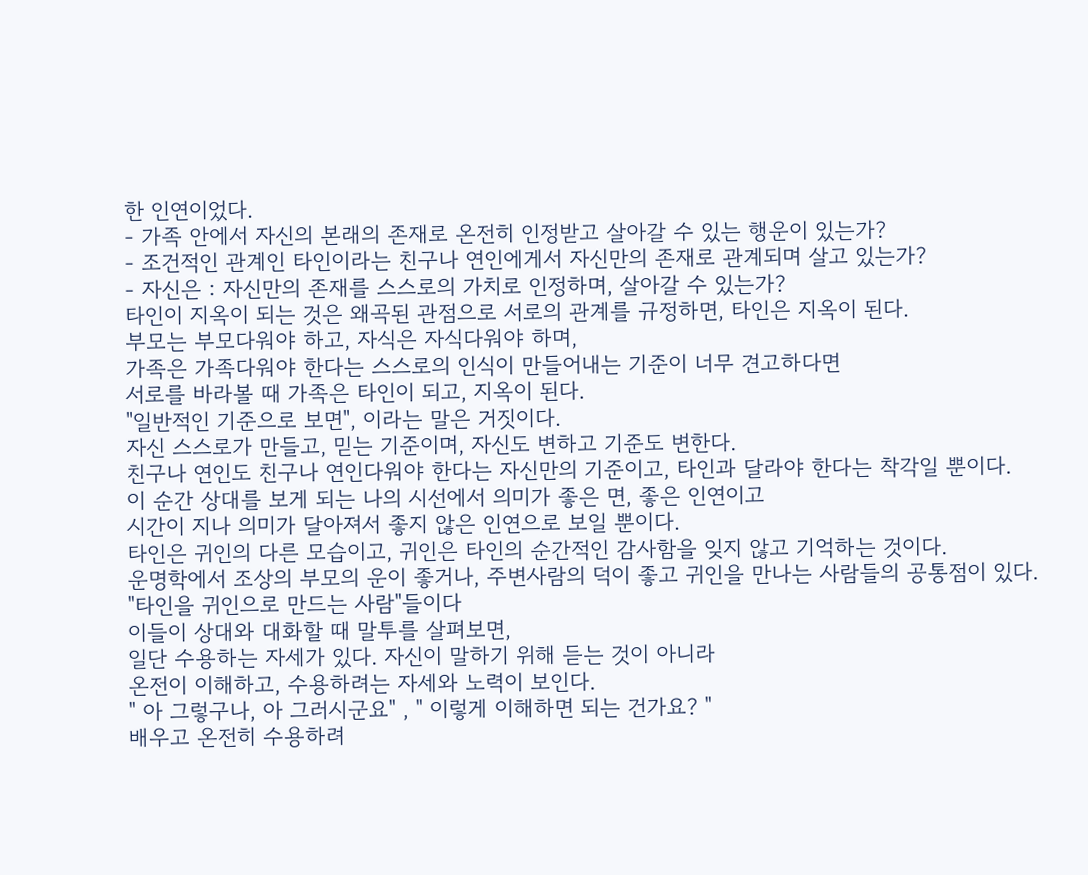한 인연이었다.
- 가족 안에서 자신의 본래의 존재로 온전히 인정받고 살아갈 수 있는 행운이 있는가?
- 조건적인 관계인 타인이라는 친구나 연인에게서 자신만의 존재로 관계되며 살고 있는가?
- 자신은 : 자신만의 존재를 스스로의 가치로 인정하며, 살아갈 수 있는가?
타인이 지옥이 되는 것은 왜곡된 관점으로 서로의 관계를 규정하면, 타인은 지옥이 된다.
부모는 부모다워야 하고, 자식은 자식다워야 하며,
가족은 가족다워야 한다는 스스로의 인식이 만들어내는 기준이 너무 견고하다면
서로를 바라볼 때 가족은 타인이 되고, 지옥이 된다.
"일반적인 기준으로 보면", 이라는 말은 거짓이다.
자신 스스로가 만들고, 믿는 기준이며, 자신도 변하고 기준도 변한다.
친구나 연인도 친구나 연인다워야 한다는 자신만의 기준이고, 타인과 달라야 한다는 착각일 뿐이다.
이 순간 상대를 보게 되는 나의 시선에서 의미가 좋은 면, 좋은 인연이고
시간이 지나 의미가 달아져서 좋지 않은 인연으로 보일 뿐이다.
타인은 귀인의 다른 모습이고, 귀인은 타인의 순간적인 감사함을 잊지 않고 기억하는 것이다.
운명학에서 조상의 부모의 운이 좋거나, 주변사람의 덕이 좋고 귀인을 만나는 사람들의 공통점이 있다.
"타인을 귀인으로 만드는 사람"들이다
이들이 상대와 대화할 때 말투를 살펴보면,
일단 수용하는 자세가 있다. 자신이 말하기 위해 듣는 것이 아니라
온전이 이해하고, 수용하려는 자세와 노력이 보인다.
" 아 그렇구나, 아 그러시군요" , " 이렇게 이해하면 되는 건가요? "
배우고 온전히 수용하려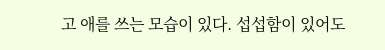고 애를 쓰는 모습이 있다. 섭섭함이 있어도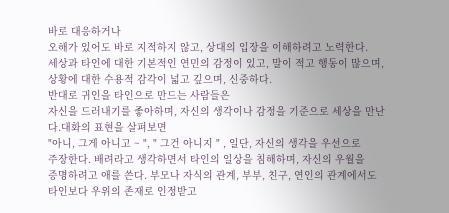바로 대응하거나
오해가 있어도 바로 지적하지 않고, 상대의 입장을 이해하려고 노력한다.
세상과 타인에 대한 기본적인 연민의 감정이 있고, 말이 적고 행동이 많으며,
상황에 대한 수용적 감각이 넓고 깊으며, 신중하다.
반대로 귀인을 타인으로 만드는 사람들은
자신을 드러내기를 좋아하며, 자신의 생각이나 감정을 기준으로 세상을 만난다.대화의 표현을 살펴보면
"아니, 그게 아니고 ~ ", " 그건 아니지 " , 일단, 자신의 생각을 우선으로
주장한다. 배려라고 생각하면서 타인의 일상을 침해하며, 자신의 우월을
증명하려고 애를 쓴다. 부모나 자식의 관계, 부부, 친구, 연인의 관계에서도
타인보다 우위의 존재로 인정받고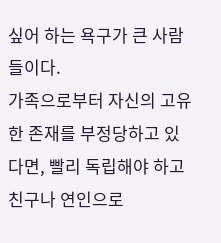싶어 하는 욕구가 큰 사람들이다.
가족으로부터 자신의 고유한 존재를 부정당하고 있다면, 빨리 독립해야 하고
친구나 연인으로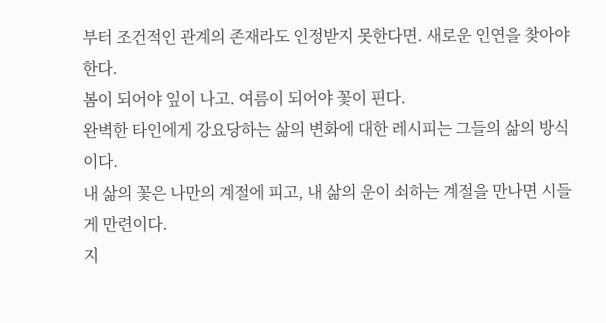부터 조건적인 관계의 존재라도 인정받지 못한다면. 새로운 인연을 찾아야 한다.
봄이 되어야 잎이 나고. 여름이 되어야 꽃이 핀다.
완벽한 타인에게 강요당하는 삶의 변화에 대한 레시피는 그들의 삶의 방식이다.
내 삶의 꽃은 나만의 계절에 피고, 내 삶의 운이 쇠하는 계절을 만나면 시들게 만련이다.
지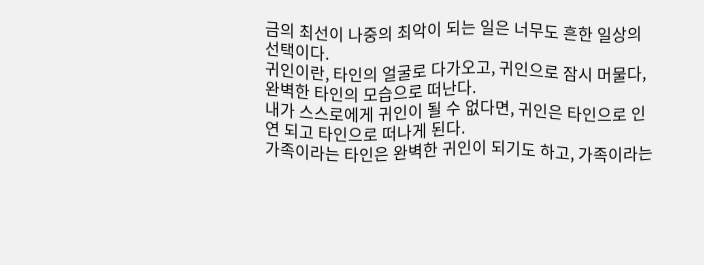금의 최선이 나중의 최악이 되는 일은 너무도 흔한 일상의 선택이다.
귀인이란, 타인의 얼굴로 다가오고, 귀인으로 잠시 머물다, 완벽한 타인의 모습으로 떠난다.
내가 스스로에게 귀인이 될 수 없다면, 귀인은 타인으로 인연 되고 타인으로 떠나게 된다.
가족이라는 타인은 완벽한 귀인이 되기도 하고, 가족이라는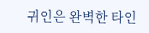귀인은 완벽한 타인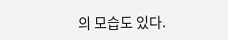의 모습도 있다.